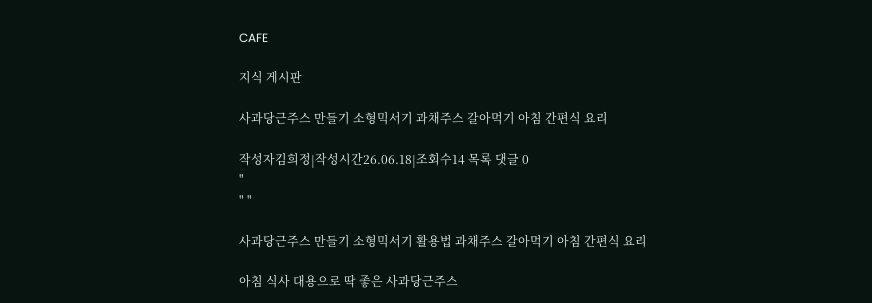CAFE

지식 게시판

사과당근주스 만들기 소형믹서기 과채주스 갈아먹기 아침 간편식 요리

작성자김희정|작성시간26.06.18|조회수14 목록 댓글 0
"
" "

사과당근주스 만들기 소형믹서기 활용법 과채주스 갈아먹기 아침 간편식 요리

아침 식사 대용으로 딱 좋은 사과당근주스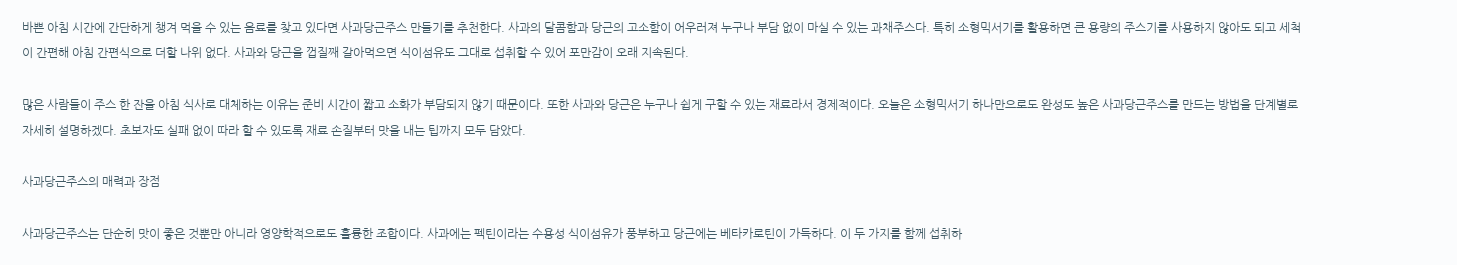바쁜 아침 시간에 간단하게 챙겨 먹을 수 있는 음료를 찾고 있다면 사과당근주스 만들기를 추천한다. 사과의 달콤함과 당근의 고소함이 어우러져 누구나 부담 없이 마실 수 있는 과채주스다. 특히 소형믹서기를 활용하면 큰 용량의 주스기를 사용하지 않아도 되고 세척이 간편해 아침 간편식으로 더할 나위 없다. 사과와 당근을 껍질째 갈아먹으면 식이섬유도 그대로 섭취할 수 있어 포만감이 오래 지속된다.

많은 사람들이 주스 한 잔을 아침 식사로 대체하는 이유는 준비 시간이 짧고 소화가 부담되지 않기 때문이다. 또한 사과와 당근은 누구나 쉽게 구할 수 있는 재료라서 경제적이다. 오늘은 소형믹서기 하나만으로도 완성도 높은 사과당근주스를 만드는 방법을 단계별로 자세히 설명하겠다. 초보자도 실패 없이 따라 할 수 있도록 재료 손질부터 맛을 내는 팁까지 모두 담았다.

사과당근주스의 매력과 장점

사과당근주스는 단순히 맛이 좋은 것뿐만 아니라 영양학적으로도 훌륭한 조합이다. 사과에는 펙틴이라는 수용성 식이섬유가 풍부하고 당근에는 베타카로틴이 가득하다. 이 두 가지를 함께 섭취하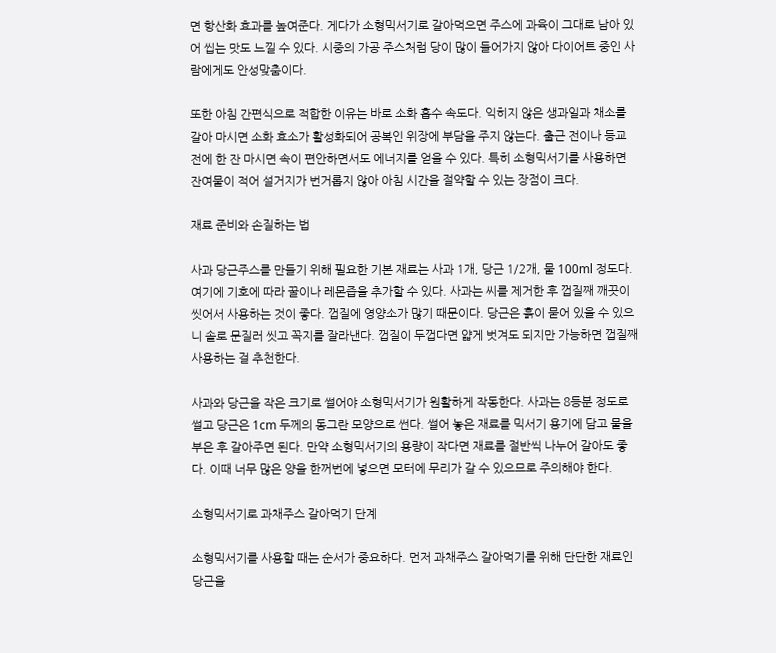면 항산화 효과를 높여준다. 게다가 소형믹서기로 갈아먹으면 주스에 과육이 그대로 남아 있어 씹는 맛도 느낄 수 있다. 시중의 가공 주스처럼 당이 많이 들어가지 않아 다이어트 중인 사람에게도 안성맞춤이다.

또한 아침 간편식으로 적합한 이유는 바로 소화 흡수 속도다. 익히지 않은 생과일과 채소를 갈아 마시면 소화 효소가 활성화되어 공복인 위장에 부담을 주지 않는다. 출근 전이나 등교 전에 한 잔 마시면 속이 편안하면서도 에너지를 얻을 수 있다. 특히 소형믹서기를 사용하면 잔여물이 적어 설거지가 번거롭지 않아 아침 시간을 절약할 수 있는 장점이 크다.

재료 준비와 손질하는 법

사과 당근주스를 만들기 위해 필요한 기본 재료는 사과 1개, 당근 1/2개, 물 100ml 정도다. 여기에 기호에 따라 꿀이나 레몬즙을 추가할 수 있다. 사과는 씨를 제거한 후 껍질째 깨끗이 씻어서 사용하는 것이 좋다. 껍질에 영양소가 많기 때문이다. 당근은 흙이 묻어 있을 수 있으니 솔로 문질러 씻고 꼭지를 잘라낸다. 껍질이 두껍다면 얇게 벗겨도 되지만 가능하면 껍질째 사용하는 걸 추천한다.

사과와 당근을 작은 크기로 썰어야 소형믹서기가 원활하게 작동한다. 사과는 8등분 정도로 썰고 당근은 1cm 두께의 동그란 모양으로 썬다. 썰어 놓은 재료를 믹서기 용기에 담고 물을 부은 후 갈아주면 된다. 만약 소형믹서기의 용량이 작다면 재료를 절반씩 나누어 갈아도 좋다. 이때 너무 많은 양을 한꺼번에 넣으면 모터에 무리가 갈 수 있으므로 주의해야 한다.

소형믹서기로 과채주스 갈아먹기 단계

소형믹서기를 사용할 때는 순서가 중요하다. 먼저 과채주스 갈아먹기를 위해 단단한 재료인 당근을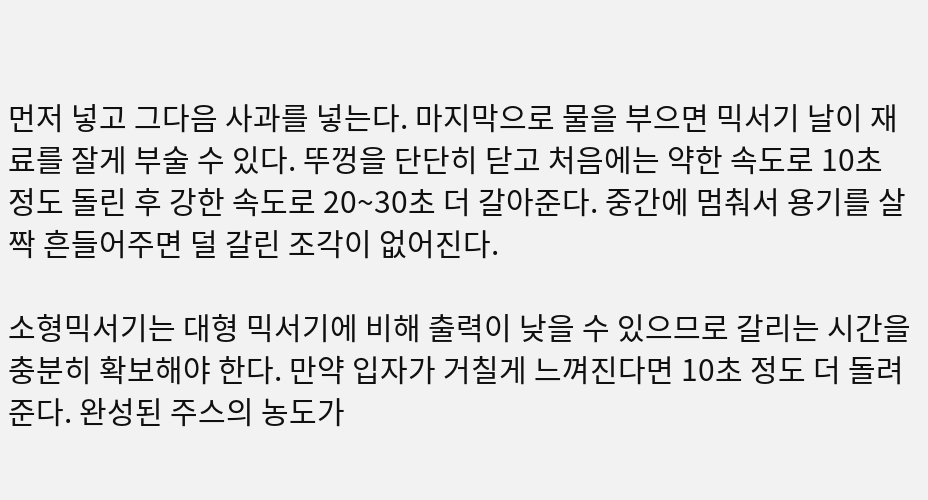먼저 넣고 그다음 사과를 넣는다. 마지막으로 물을 부으면 믹서기 날이 재료를 잘게 부술 수 있다. 뚜껑을 단단히 닫고 처음에는 약한 속도로 10초 정도 돌린 후 강한 속도로 20~30초 더 갈아준다. 중간에 멈춰서 용기를 살짝 흔들어주면 덜 갈린 조각이 없어진다.

소형믹서기는 대형 믹서기에 비해 출력이 낮을 수 있으므로 갈리는 시간을 충분히 확보해야 한다. 만약 입자가 거칠게 느껴진다면 10초 정도 더 돌려준다. 완성된 주스의 농도가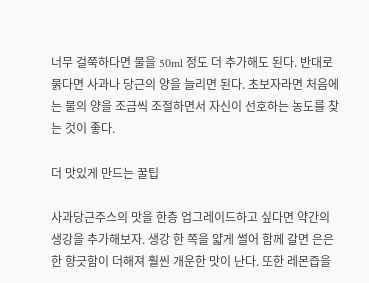너무 걸쭉하다면 물을 50ml 정도 더 추가해도 된다. 반대로 묽다면 사과나 당근의 양을 늘리면 된다. 초보자라면 처음에는 물의 양을 조금씩 조절하면서 자신이 선호하는 농도를 찾는 것이 좋다.

더 맛있게 만드는 꿀팁

사과당근주스의 맛을 한층 업그레이드하고 싶다면 약간의 생강을 추가해보자. 생강 한 쪽을 얇게 썰어 함께 갈면 은은한 향긋함이 더해져 훨씬 개운한 맛이 난다. 또한 레몬즙을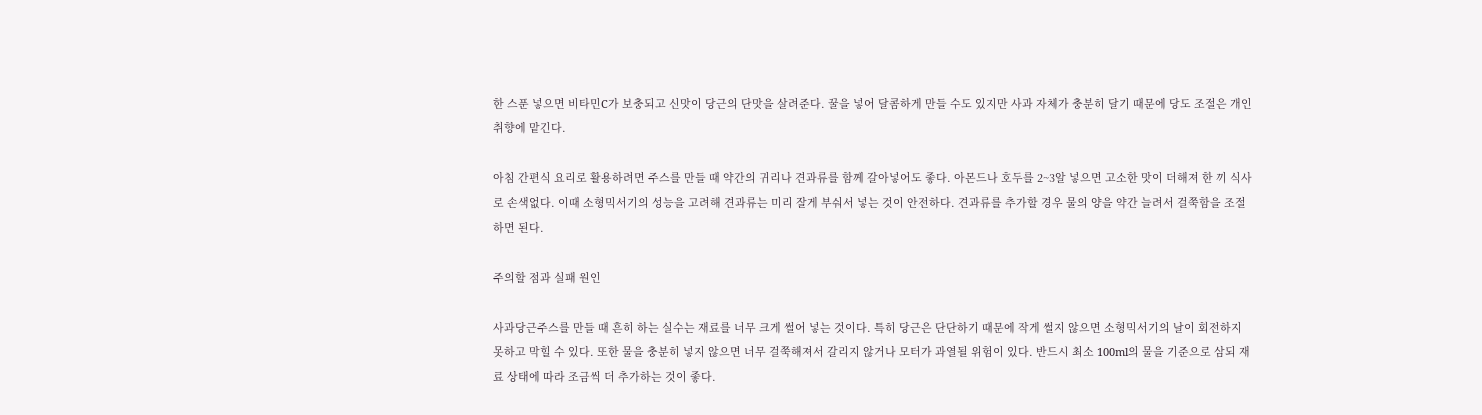한 스푼 넣으면 비타민C가 보충되고 신맛이 당근의 단맛을 살려준다. 꿀을 넣어 달콤하게 만들 수도 있지만 사과 자체가 충분히 달기 때문에 당도 조절은 개인 취향에 맡긴다.

아침 간편식 요리로 활용하려면 주스를 만들 때 약간의 귀리나 견과류를 함께 갈아넣어도 좋다. 아몬드나 호두를 2~3알 넣으면 고소한 맛이 더해져 한 끼 식사로 손색없다. 이때 소형믹서기의 성능을 고려해 견과류는 미리 잘게 부숴서 넣는 것이 안전하다. 견과류를 추가할 경우 물의 양을 약간 늘려서 걸쭉함을 조절하면 된다.

주의할 점과 실패 원인

사과당근주스를 만들 때 흔히 하는 실수는 재료를 너무 크게 썰어 넣는 것이다. 특히 당근은 단단하기 때문에 작게 썰지 않으면 소형믹서기의 날이 회전하지 못하고 막힐 수 있다. 또한 물을 충분히 넣지 않으면 너무 걸쭉해져서 갈리지 않거나 모터가 과열될 위험이 있다. 반드시 최소 100ml의 물을 기준으로 삼되 재료 상태에 따라 조금씩 더 추가하는 것이 좋다.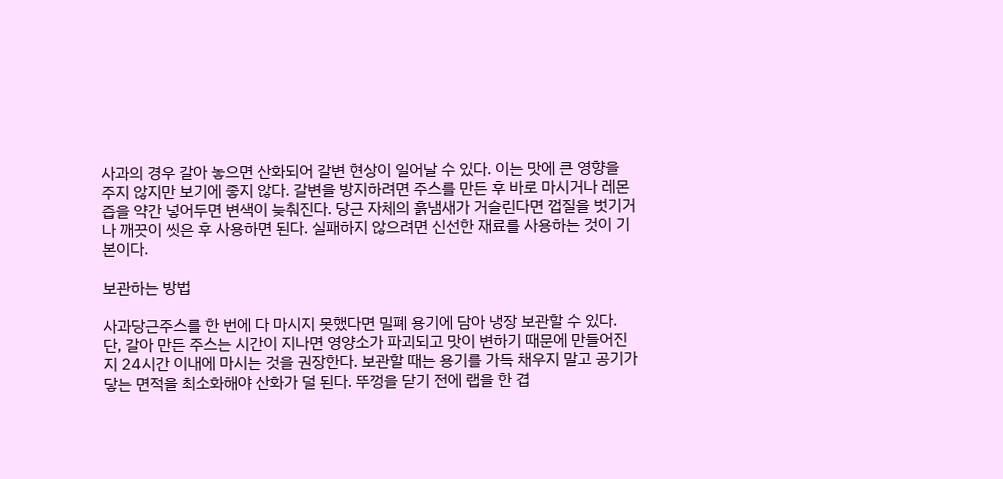사과의 경우 갈아 놓으면 산화되어 갈변 현상이 일어날 수 있다. 이는 맛에 큰 영향을 주지 않지만 보기에 좋지 않다. 갈변을 방지하려면 주스를 만든 후 바로 마시거나 레몬즙을 약간 넣어두면 변색이 늦춰진다. 당근 자체의 흙냄새가 거슬린다면 껍질을 벗기거나 깨끗이 씻은 후 사용하면 된다. 실패하지 않으려면 신선한 재료를 사용하는 것이 기본이다.

보관하는 방법

사과당근주스를 한 번에 다 마시지 못했다면 밀폐 용기에 담아 냉장 보관할 수 있다. 단, 갈아 만든 주스는 시간이 지나면 영양소가 파괴되고 맛이 변하기 때문에 만들어진 지 24시간 이내에 마시는 것을 권장한다. 보관할 때는 용기를 가득 채우지 말고 공기가 닿는 면적을 최소화해야 산화가 덜 된다. 뚜껑을 닫기 전에 랩을 한 겹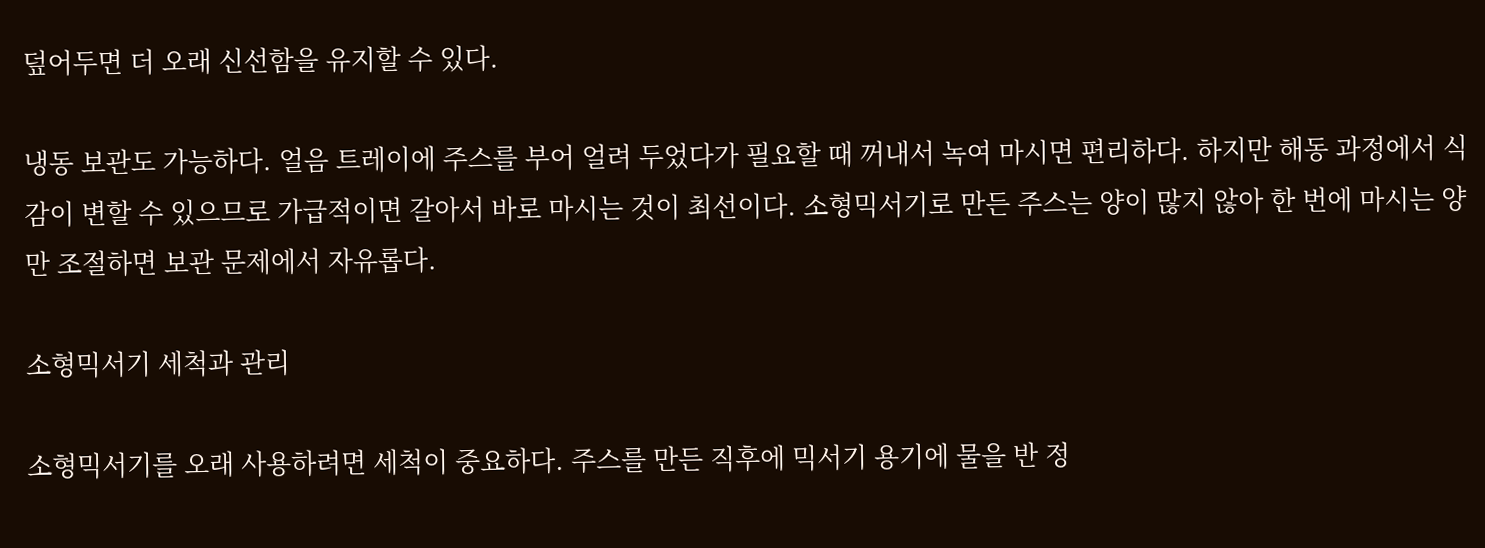덮어두면 더 오래 신선함을 유지할 수 있다.

냉동 보관도 가능하다. 얼음 트레이에 주스를 부어 얼려 두었다가 필요할 때 꺼내서 녹여 마시면 편리하다. 하지만 해동 과정에서 식감이 변할 수 있으므로 가급적이면 갈아서 바로 마시는 것이 최선이다. 소형믹서기로 만든 주스는 양이 많지 않아 한 번에 마시는 양만 조절하면 보관 문제에서 자유롭다.

소형믹서기 세척과 관리

소형믹서기를 오래 사용하려면 세척이 중요하다. 주스를 만든 직후에 믹서기 용기에 물을 반 정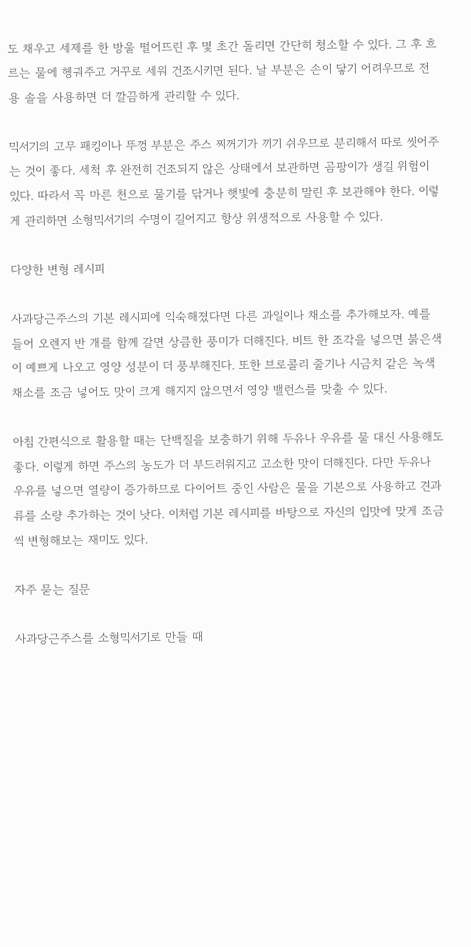도 채우고 세제를 한 방울 떨어뜨린 후 몇 초간 돌리면 간단히 청소할 수 있다. 그 후 흐르는 물에 헹궈주고 거꾸로 세워 건조시키면 된다. 날 부분은 손이 닿기 어려우므로 전용 솔을 사용하면 더 깔끔하게 관리할 수 있다.

믹서기의 고무 패킹이나 뚜껑 부분은 주스 찌꺼기가 끼기 쉬우므로 분리해서 따로 씻어주는 것이 좋다. 세척 후 완전히 건조되지 않은 상태에서 보관하면 곰팡이가 생길 위험이 있다. 따라서 꼭 마른 천으로 물기를 닦거나 햇빛에 충분히 말린 후 보관해야 한다. 이렇게 관리하면 소형믹서기의 수명이 길어지고 항상 위생적으로 사용할 수 있다.

다양한 변형 레시피

사과당근주스의 기본 레시피에 익숙해졌다면 다른 과일이나 채소를 추가해보자. 예를 들어 오렌지 반 개를 함께 갈면 상큼한 풍미가 더해진다. 비트 한 조각을 넣으면 붉은색이 예쁘게 나오고 영양 성분이 더 풍부해진다. 또한 브로콜리 줄기나 시금치 같은 녹색 채소를 조금 넣어도 맛이 크게 해지지 않으면서 영양 밸런스를 맞출 수 있다.

아침 간편식으로 활용할 때는 단백질을 보충하기 위해 두유나 우유를 물 대신 사용해도 좋다. 이렇게 하면 주스의 농도가 더 부드러워지고 고소한 맛이 더해진다. 다만 두유나 우유를 넣으면 열량이 증가하므로 다이어트 중인 사람은 물을 기본으로 사용하고 견과류를 소량 추가하는 것이 낫다. 이처럼 기본 레시피를 바탕으로 자신의 입맛에 맞게 조금씩 변형해보는 재미도 있다.

자주 묻는 질문

사과당근주스를 소형믹서기로 만들 때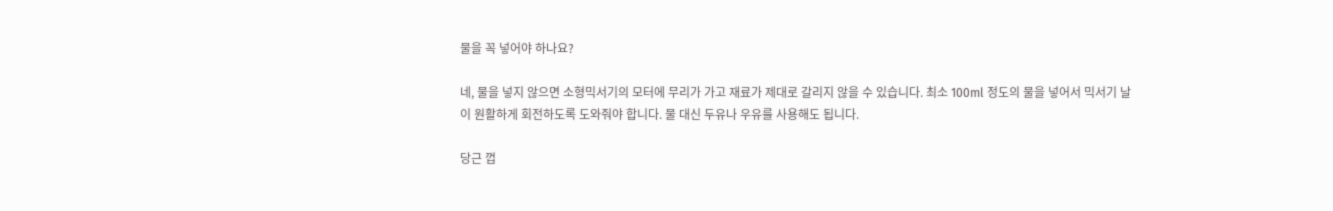물을 꼭 넣어야 하나요?

네, 물을 넣지 않으면 소형믹서기의 모터에 무리가 가고 재료가 제대로 갈리지 않을 수 있습니다. 최소 100ml 정도의 물을 넣어서 믹서기 날이 원활하게 회전하도록 도와줘야 합니다. 물 대신 두유나 우유를 사용해도 됩니다.

당근 껍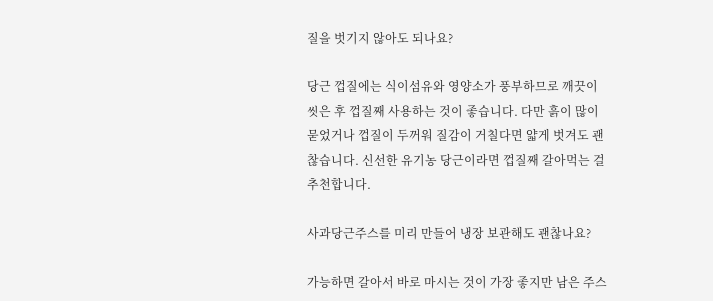질을 벗기지 않아도 되나요?

당근 껍질에는 식이섬유와 영양소가 풍부하므로 깨끗이 씻은 후 껍질째 사용하는 것이 좋습니다. 다만 흙이 많이 묻었거나 껍질이 두꺼워 질감이 거칠다면 얇게 벗겨도 괜찮습니다. 신선한 유기농 당근이라면 껍질째 갈아먹는 걸 추천합니다.

사과당근주스를 미리 만들어 냉장 보관해도 괜찮나요?

가능하면 갈아서 바로 마시는 것이 가장 좋지만 남은 주스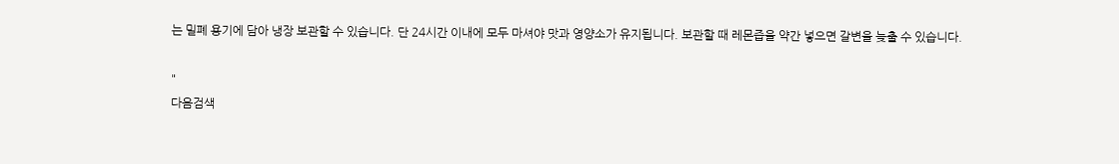는 밀폐 용기에 담아 냉장 보관할 수 있습니다. 단 24시간 이내에 모두 마셔야 맛과 영양소가 유지됩니다. 보관할 때 레몬즙을 약간 넣으면 갈변을 늦출 수 있습니다.

"
다음검색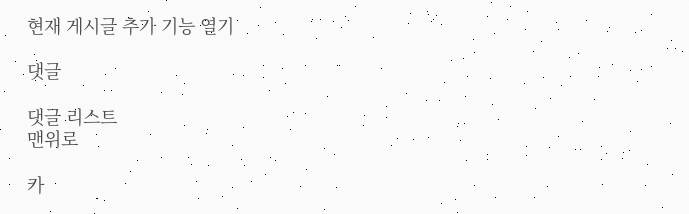현재 게시글 추가 기능 열기

댓글

댓글 리스트
맨위로

카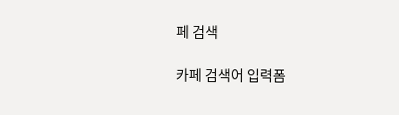페 검색

카페 검색어 입력폼